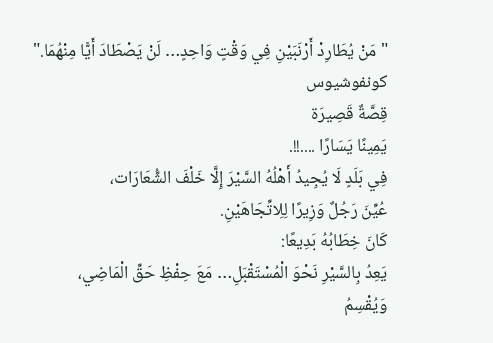"مَنْ يُطَارِدْ أَرْنَبَيْنِ فِي وَقْتٍ وَاحِدٍ… لَنْ يَصْطَادَ أَيًّا مِنْهُمَا."
كونفوشيوس
قِصَّةٌ قَصِيرَة
يَمِينًا يَسَارًا ....!!.
فِي بَلَدٍ لَا يُجِيدُ أَهْلُهُ السَّيْرَ إِلَّا خَلْفَ الشُّعَارَات،
عُيِّنَ رَجُلٌ وَزِيرًا لِلِاتِّجَاهَيْنِ.
كَانَ خِطَابُهُ بَدِيعًا:
يَعِدُ بِالسَّيْرِ نَحْوَ الْمُسْتَقْبَلِ… مَعَ حِفْظِ حَقِّ الْمَاضِي،
وَيُقْسِمُ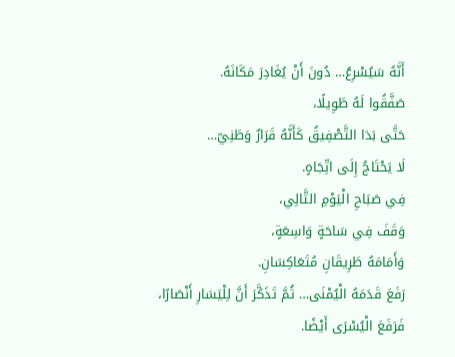أَنَّهُ سَيُسْرِعُ… دُونَ أَنْ يُغَادِرَ مَكَانَهُ.
صَفَّقُوا لَهُ طَوِيلًا،
حَتَّى بَدَا التَّصْفِيقُ كَأَنَّهُ قَرَارٌ وَطَنِيّ…
لَا يَحْتَاجُ إِلَى اتِّجَاهٍ.
فِي صَبَاحِ الْيَوْمِ التَّالِي،
وَقَفَ فِي سَاحَةٍ وَاسِعَةٍ،
وَأَمَامَهُ طَرِيقَانِ مُتَعَاكِسَانِ.
رَفَعَ قَدَمَهُ الْيُمْنَى… ثُمَّ تَذَكَّرَ أَنَّ لِلْيَسَارِ أَنْصَارًا،
فَرَفَعَ الْيُسْرَى أَيْضًا.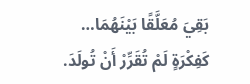بَقِيَ مُعَلَّقًا بَيْنَهُمَا…
كَفِكْرَةٍ لَمْ تُقَرِّرْ أَنْ تُولَدَ.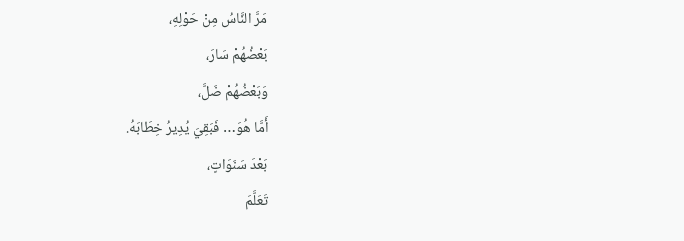مَرَّ النَّاسُ مِنْ حَوْلِهِ،
بَعْضُهُمْ سَارَ،
وَبَعْضُهُمْ ضَلَّ،
أَمَّا هُوَ… فَبَقِيَ يُدِيرُ خِطَابَهُ.
بَعْدَ سَنَوَاتٍ،
تَعَلَّمَ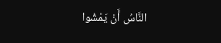النَّاسُ أَنْ يَمْشُوا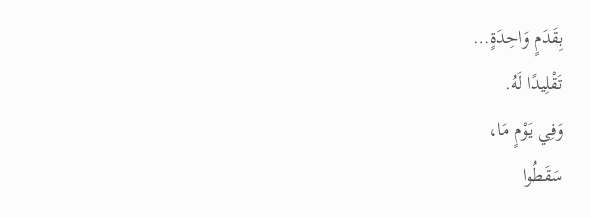بِقَدَمٍ وَاحِدَةٍ…
تَقْلِيدًا لَهُ.
وَفِي يَوْمٍ مَا،
سَقَطُوا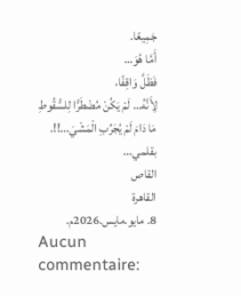جَمِيعًا.
أَمَّا هُوَ…
فَظَلَّ وَاقِفًا،
لِأَنَّهُ… لَمْ يَكُنْ مُضْطَرًّا لِلسُّقُوطِ مَا دَامَ لَمْ يُجَرِّبِ الْمَشْيَ...!!.
بقلمي...
القاص
القاهرة
8. مايو.مايس.2026م.
Aucun commentaire: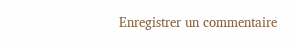Enregistrer un commentaire